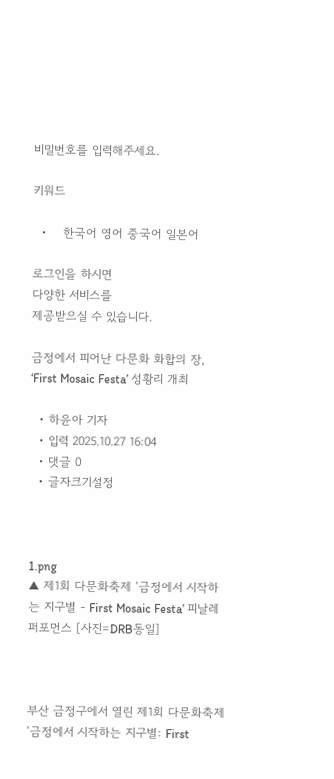비밀번호를 입력해주세요.

키워드

  •    한국어 영어 중국어 일본어

로그인을 하시면
다양한 서비스를
제공받으실 수 있습니다.

금정에서 피어난 다문화 화합의 장, ‘First Mosaic Festa’ 성황리 개최

  • 하윤아 기자
  • 입력 2025.10.27 16:04
  • 댓글 0
  • 글자크기설정



1.png
▲ 제1회 다문화축제 ‘금정에서 시작하는 지구별 - First Mosaic Festa’ 피날레 퍼포먼스 [사진=DRB동일]



부산 금정구에서 열린 제1회 다문화축제 ‘금정에서 시작하는 지구별: First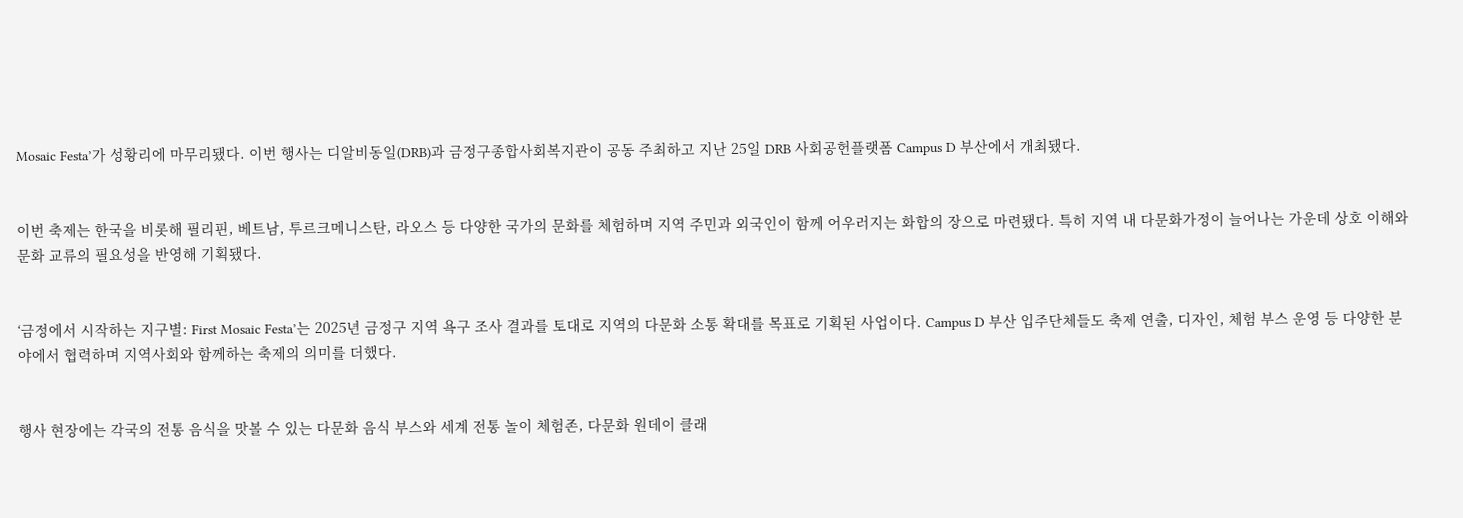Mosaic Festa’가 성황리에 마무리됐다. 이번 행사는 디알비동일(DRB)과 금정구종합사회복지관이 공동 주최하고 지난 25일 DRB 사회공헌플랫폼 Campus D 부산에서 개최됐다.


이번 축제는 한국을 비롯해 필리핀, 베트남, 투르크메니스탄, 라오스 등 다양한 국가의 문화를 체험하며 지역 주민과 외국인이 함께 어우러지는 화합의 장으로 마련됐다. 특히 지역 내 다문화가정이 늘어나는 가운데 상호 이해와 문화 교류의 필요성을 반영해 기획됐다.


‘금정에서 시작하는 지구별: First Mosaic Festa’는 2025년 금정구 지역 욕구 조사 결과를 토대로 지역의 다문화 소통 확대를 목표로 기획된 사업이다. Campus D 부산 입주단체들도 축제 연출, 디자인, 체험 부스 운영 등 다양한 분야에서 협력하며 지역사회와 함께하는 축제의 의미를 더했다.


행사 현장에는 각국의 전통 음식을 맛볼 수 있는 다문화 음식 부스와 세계 전통 놀이 체험존, 다문화 원데이 클래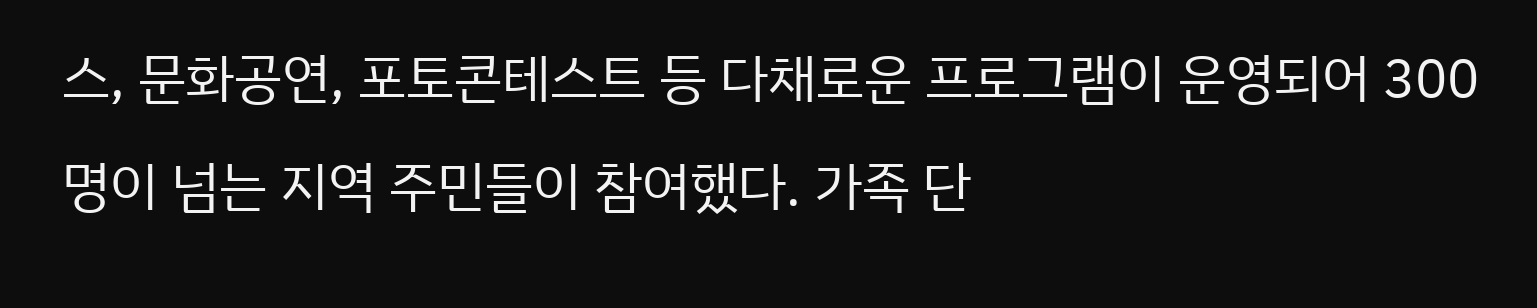스, 문화공연, 포토콘테스트 등 다채로운 프로그램이 운영되어 300명이 넘는 지역 주민들이 참여했다. 가족 단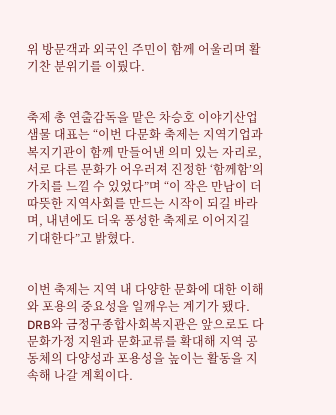위 방문객과 외국인 주민이 함께 어울리며 활기찬 분위기를 이뤘다.


축제 총 연출감독을 맡은 차승호 이야기산업 샘물 대표는 “이번 다문화 축제는 지역기업과 복지기관이 함께 만들어낸 의미 있는 자리로, 서로 다른 문화가 어우러져 진정한 ‘함께함’의 가치를 느낄 수 있었다”며 “이 작은 만남이 더 따뜻한 지역사회를 만드는 시작이 되길 바라며, 내년에도 더욱 풍성한 축제로 이어지길 기대한다”고 밝혔다.


이번 축제는 지역 내 다양한 문화에 대한 이해와 포용의 중요성을 일깨우는 계기가 됐다. DRB와 금정구종합사회복지관은 앞으로도 다문화가정 지원과 문화교류를 확대해 지역 공동체의 다양성과 포용성을 높이는 활동을 지속해 나갈 계획이다.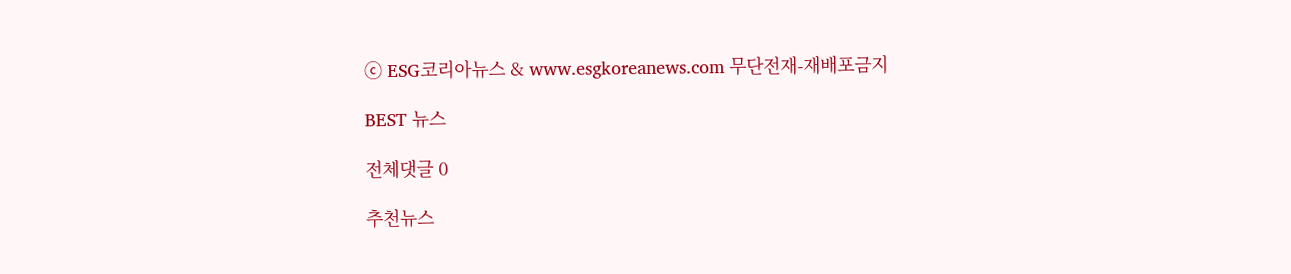ⓒ ESG코리아뉴스 & www.esgkoreanews.com 무단전재-재배포금지

BEST 뉴스

전체댓글 0

추천뉴스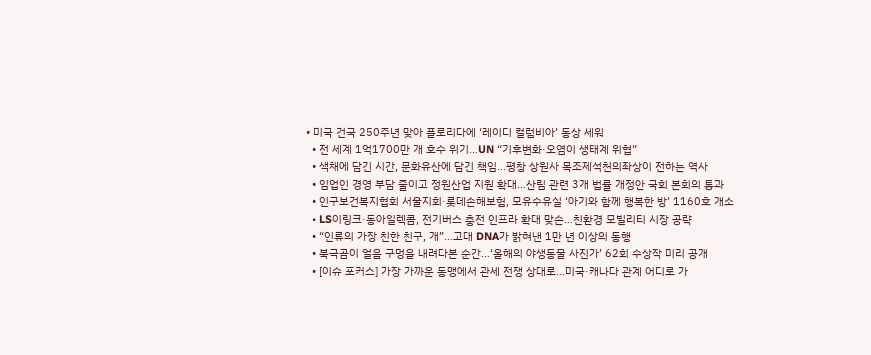• 미국 건국 250주년 맞아 플로리다에 ‘레이디 컬럼비아’ 동상 세워
  • 전 세계 1억1700만 개 호수 위기…UN “기후변화·오염이 생태계 위협”
  • 색채에 담긴 시간, 문화유산에 담긴 책임…평창 상원사 목조제석천의좌상이 전하는 역사
  • 임업인 경영 부담 줄이고 정원산업 지원 확대…산림 관련 3개 법률 개정안 국회 본회의 통과
  • 인구보건복지협회 서울지회·롯데손해보험, 모유수유실 ‘아기와 함께 행복한 방’ 1160호 개소
  • LS이링크·동아일렉콤, 전기버스 충전 인프라 확대 맞손…친환경 모빌리티 시장 공략
  • “인류의 가장 친한 친구, 개”…고대 DNA가 밝혀낸 1만 년 이상의 동행
  • 북극곰이 얼음 구멍을 내려다본 순간…‘올해의 야생동물 사진가’ 62회 수상작 미리 공개
  • [이슈 포커스] 가장 가까운 동맹에서 관세 전쟁 상대로…미국·캐나다 관계 어디로 가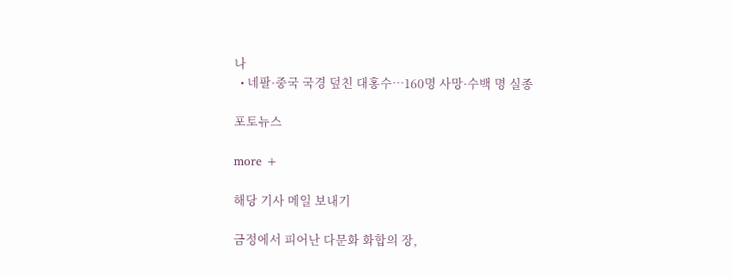나
  • 네팔·중국 국경 덮친 대홍수…160명 사망·수백 명 실종

포토뉴스

more +

해당 기사 메일 보내기

금정에서 피어난 다문화 화합의 장,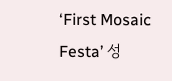‘First Mosaic Festa’ 성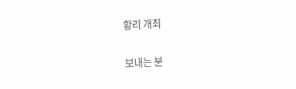황리 개최

보내는 분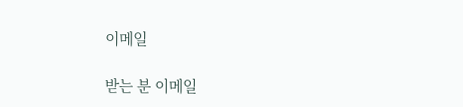이메일

받는 분 이메일